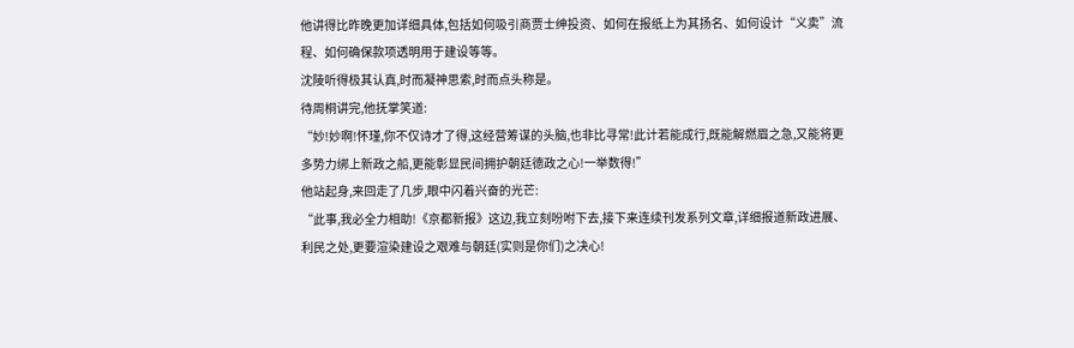他讲得比昨晚更加详细具体,包括如何吸引商贾士绅投资、如何在报纸上为其扬名、如何设计“义卖”流程、如何确保款项透明用于建设等等。
沈陵听得极其认真,时而凝神思索,时而点头称是。
待周桐讲完,他抚掌笑道:
“妙!妙啊!怀瑾,你不仅诗才了得,这经营筹谋的头脑,也非比寻常!此计若能成行,既能解燃眉之急,又能将更多势力绑上新政之船,更能彰显民间拥护朝廷德政之心!一举数得!”
他站起身,来回走了几步,眼中闪着兴奋的光芒:
“此事,我必全力相助!《京都新报》这边,我立刻吩咐下去,接下来连续刊发系列文章,详细报道新政进展、利民之处,更要渲染建设之艰难与朝廷(实则是你们)之决心!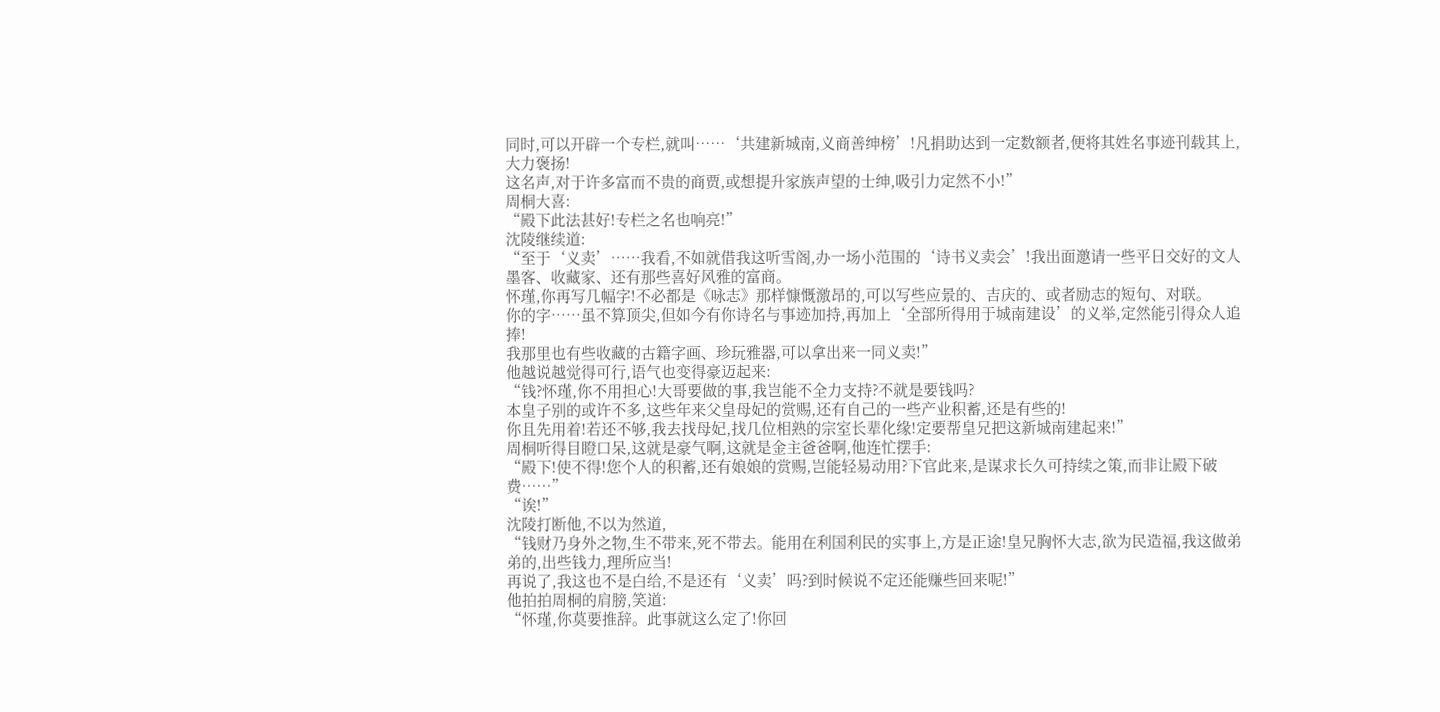同时,可以开辟一个专栏,就叫……‘共建新城南,义商善绅榜’!凡捐助达到一定数额者,便将其姓名事迹刊载其上,大力褒扬!
这名声,对于许多富而不贵的商贾,或想提升家族声望的士绅,吸引力定然不小!”
周桐大喜:
“殿下此法甚好!专栏之名也响亮!”
沈陵继续道:
“至于‘义卖’……我看,不如就借我这听雪阁,办一场小范围的‘诗书义卖会’!我出面邀请一些平日交好的文人墨客、收藏家、还有那些喜好风雅的富商。
怀瑾,你再写几幅字!不必都是《咏志》那样慷慨激昂的,可以写些应景的、吉庆的、或者励志的短句、对联。
你的字……虽不算顶尖,但如今有你诗名与事迹加持,再加上‘全部所得用于城南建设’的义举,定然能引得众人追捧!
我那里也有些收藏的古籍字画、珍玩雅器,可以拿出来一同义卖!”
他越说越觉得可行,语气也变得豪迈起来:
“钱?怀瑾,你不用担心!大哥要做的事,我岂能不全力支持?不就是要钱吗?
本皇子别的或许不多,这些年来父皇母妃的赏赐,还有自己的一些产业积蓄,还是有些的!
你且先用着!若还不够,我去找母妃,找几位相熟的宗室长辈化缘!定要帮皇兄把这新城南建起来!”
周桐听得目瞪口呆,这就是豪气啊,这就是金主爸爸啊,他连忙摆手:
“殿下!使不得!您个人的积蓄,还有娘娘的赏赐,岂能轻易动用?下官此来,是谋求长久可持续之策,而非让殿下破费……”
“诶!”
沈陵打断他,不以为然道,
“钱财乃身外之物,生不带来,死不带去。能用在利国利民的实事上,方是正途!皇兄胸怀大志,欲为民造福,我这做弟弟的,出些钱力,理所应当!
再说了,我这也不是白给,不是还有‘义卖’吗?到时候说不定还能赚些回来呢!”
他拍拍周桐的肩膀,笑道:
“怀瑾,你莫要推辞。此事就这么定了!你回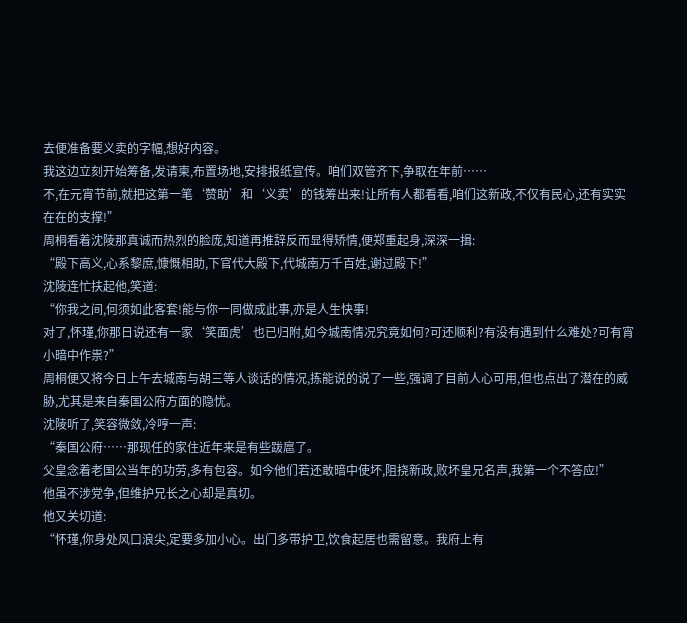去便准备要义卖的字幅,想好内容。
我这边立刻开始筹备,发请柬,布置场地,安排报纸宣传。咱们双管齐下,争取在年前……
不,在元宵节前,就把这第一笔‘赞助’和‘义卖’的钱筹出来!让所有人都看看,咱们这新政,不仅有民心,还有实实在在的支撑!”
周桐看着沈陵那真诚而热烈的脸庞,知道再推辞反而显得矫情,便郑重起身,深深一揖:
“殿下高义,心系黎庶,慷慨相助,下官代大殿下,代城南万千百姓,谢过殿下!”
沈陵连忙扶起他,笑道:
“你我之间,何须如此客套!能与你一同做成此事,亦是人生快事!
对了,怀瑾,你那日说还有一家‘笑面虎’也已归附,如今城南情况究竟如何?可还顺利?有没有遇到什么难处?可有宵小暗中作祟?”
周桐便又将今日上午去城南与胡三等人谈话的情况,拣能说的说了一些,强调了目前人心可用,但也点出了潜在的威胁,尤其是来自秦国公府方面的隐忧。
沈陵听了,笑容微敛,冷哼一声:
“秦国公府……那现任的家住近年来是有些跋扈了。
父皇念着老国公当年的功劳,多有包容。如今他们若还敢暗中使坏,阻挠新政,败坏皇兄名声,我第一个不答应!”
他虽不涉党争,但维护兄长之心却是真切。
他又关切道:
“怀瑾,你身处风口浪尖,定要多加小心。出门多带护卫,饮食起居也需留意。我府上有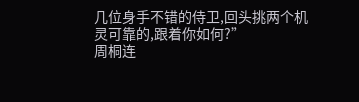几位身手不错的侍卫,回头挑两个机灵可靠的,跟着你如何?”
周桐连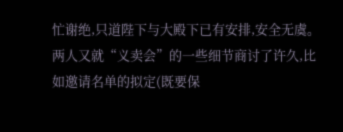忙谢绝,只道陛下与大殿下已有安排,安全无虞。
两人又就“义卖会”的一些细节商讨了许久,比如邀请名单的拟定(既要保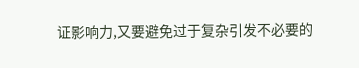证影响力,又要避免过于复杂引发不必要的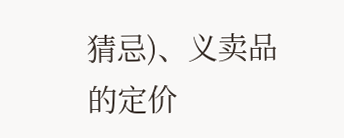猜忌)、义卖品的定价